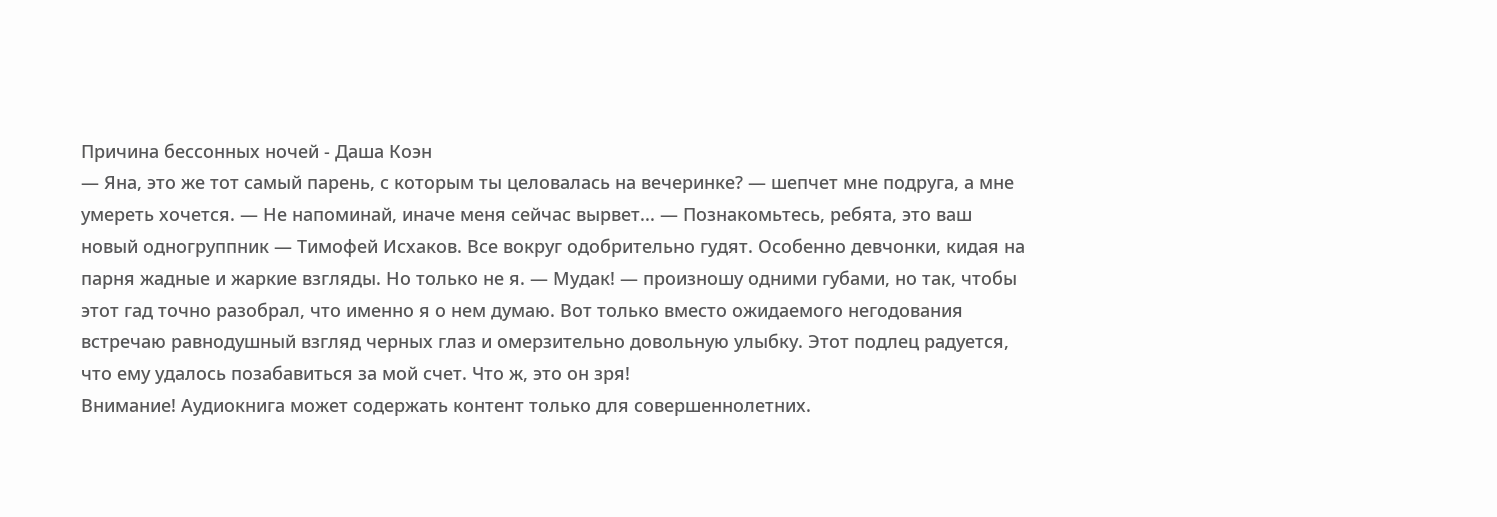Причина бессонных ночей - Даша Коэн
— Яна, это же тот самый парень, с которым ты целовалась на вечеринке? — шепчет мне подруга, а мне умереть хочется. — Не напоминай, иначе меня сейчас вырвет... — Познакомьтесь, ребята, это ваш новый одногруппник — Тимофей Исхаков. Все вокруг одобрительно гудят. Особенно девчонки, кидая на парня жадные и жаркие взгляды. Но только не я. — Мудак! — произношу одними губами, но так, чтобы этот гад точно разобрал, что именно я о нем думаю. Вот только вместо ожидаемого негодования встречаю равнодушный взгляд черных глаз и омерзительно довольную улыбку. Этот подлец радуется, что ему удалось позабавиться за мой счет. Что ж, это он зря!
Внимание! Аудиокнига может содержать контент только для совершеннолетних.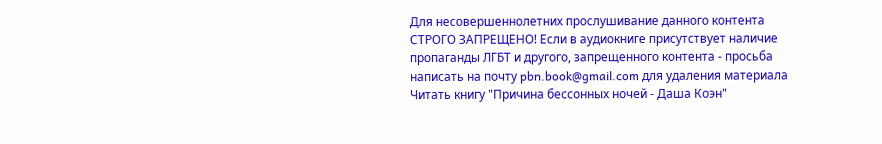Для несовершеннолетних прослушивание данного контента СТРОГО ЗАПРЕЩЕНО! Если в аудиокниге присутствует наличие пропаганды ЛГБТ и другого, запрещенного контента - просьба написать на почту pbn.book@gmail.com для удаления материала
Читать книгу "Причина бессонных ночей - Даша Коэн"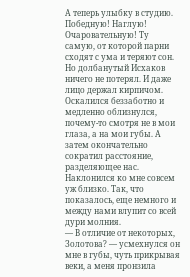А теперь улыбку в студию.
Победную! Наглую! Очаровательную! Ту самую, от которой парни сходят с ума и теряют сон.
Но долбанутый Исхаков ничего не потерял. И даже лицо держал кирпичом. Оскалился беззаботно и медленно облизнулся, почему-то смотря не в мои глаза, а на мои губы. А затем окончательно сократил расстояние, разделяющее нас.
Наклонился ко мне совсем уж близко. Так, что показалось, еще немного и между нами влупит со всей дури молния.
— В отличие от некоторых, Золотова? — усмехнулся он мне в губы, чуть прикрывая веки, а меня пронзила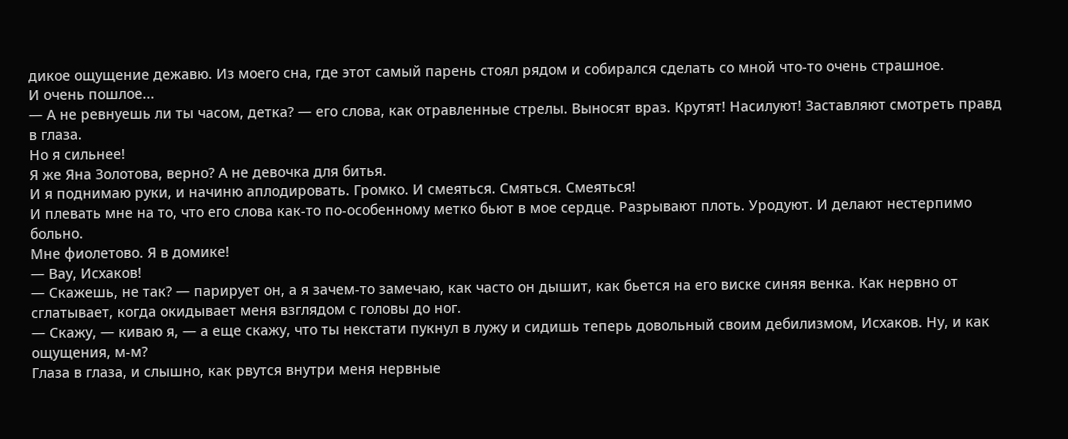дикое ощущение дежавю. Из моего сна, где этот самый парень стоял рядом и собирался сделать со мной что-то очень страшное.
И очень пошлое...
— А не ревнуешь ли ты часом, детка? — его слова, как отравленные стрелы. Выносят враз. Крутят! Насилуют! Заставляют смотреть правд в глаза.
Но я сильнее!
Я же Яна Золотова, верно? А не девочка для битья.
И я поднимаю руки, и начиню аплодировать. Громко. И смеяться. Смяться. Смеяться!
И плевать мне на то, что его слова как-то по-особенному метко бьют в мое сердце. Разрывают плоть. Уродуют. И делают нестерпимо больно.
Мне фиолетово. Я в домике!
— Вау, Исхаков!
— Скажешь, не так? — парирует он, а я зачем-то замечаю, как часто он дышит, как бьется на его виске синяя венка. Как нервно от сглатывает, когда окидывает меня взглядом с головы до ног.
— Скажу, — киваю я, — а еще скажу, что ты некстати пукнул в лужу и сидишь теперь довольный своим дебилизмом, Исхаков. Ну, и как ощущения, м-м?
Глаза в глаза, и слышно, как рвутся внутри меня нервные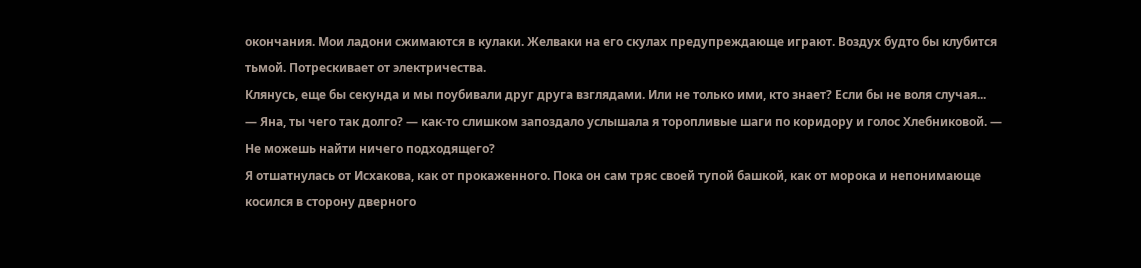окончания. Мои ладони сжимаются в кулаки. Желваки на его скулах предупреждающе играют. Воздух будто бы клубится тьмой. Потрескивает от электричества.
Клянусь, еще бы секунда и мы поубивали друг друга взглядами. Или не только ими, кто знает? Если бы не воля случая...
— Яна, ты чего так долго? — как-то слишком запоздало услышала я торопливые шаги по коридору и голос Хлебниковой. — Не можешь найти ничего подходящего?
Я отшатнулась от Исхакова, как от прокаженного. Пока он сам тряс своей тупой башкой, как от морока и непонимающе косился в сторону дверного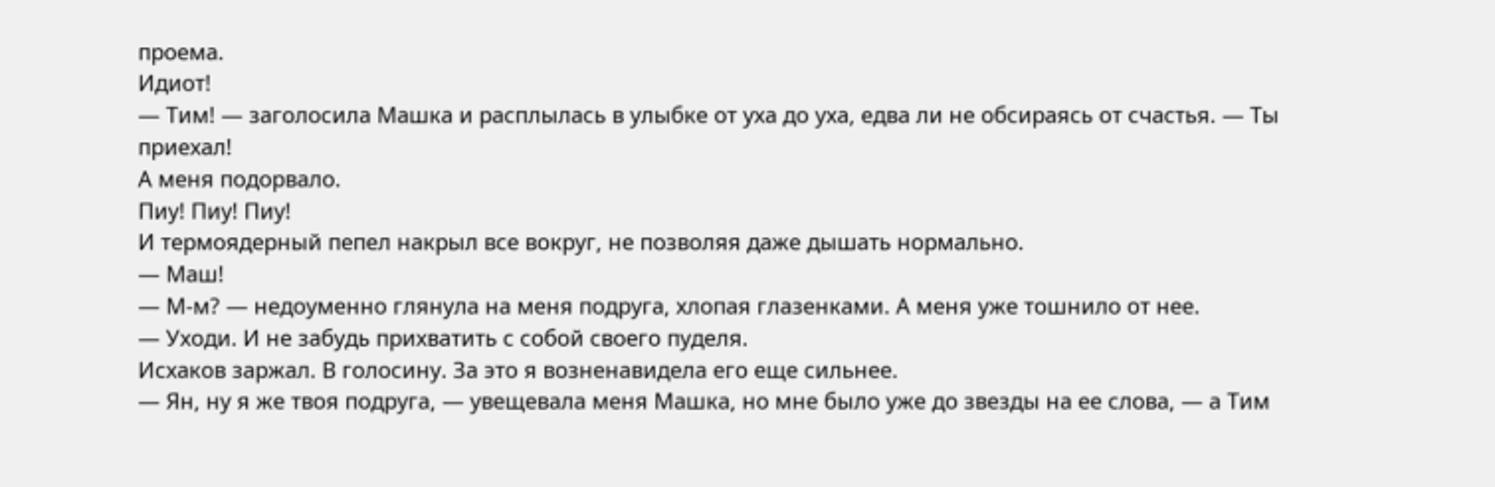проема.
Идиот!
— Тим! — заголосила Машка и расплылась в улыбке от уха до уха, едва ли не обсираясь от счастья. — Ты приехал!
А меня подорвало.
Пиу! Пиу! Пиу!
И термоядерный пепел накрыл все вокруг, не позволяя даже дышать нормально.
— Маш!
— М-м? — недоуменно глянула на меня подруга, хлопая глазенками. А меня уже тошнило от нее.
— Уходи. И не забудь прихватить с собой своего пуделя.
Исхаков заржал. В голосину. За это я возненавидела его еще сильнее.
— Ян, ну я же твоя подруга, — увещевала меня Машка, но мне было уже до звезды на ее слова, — а Тим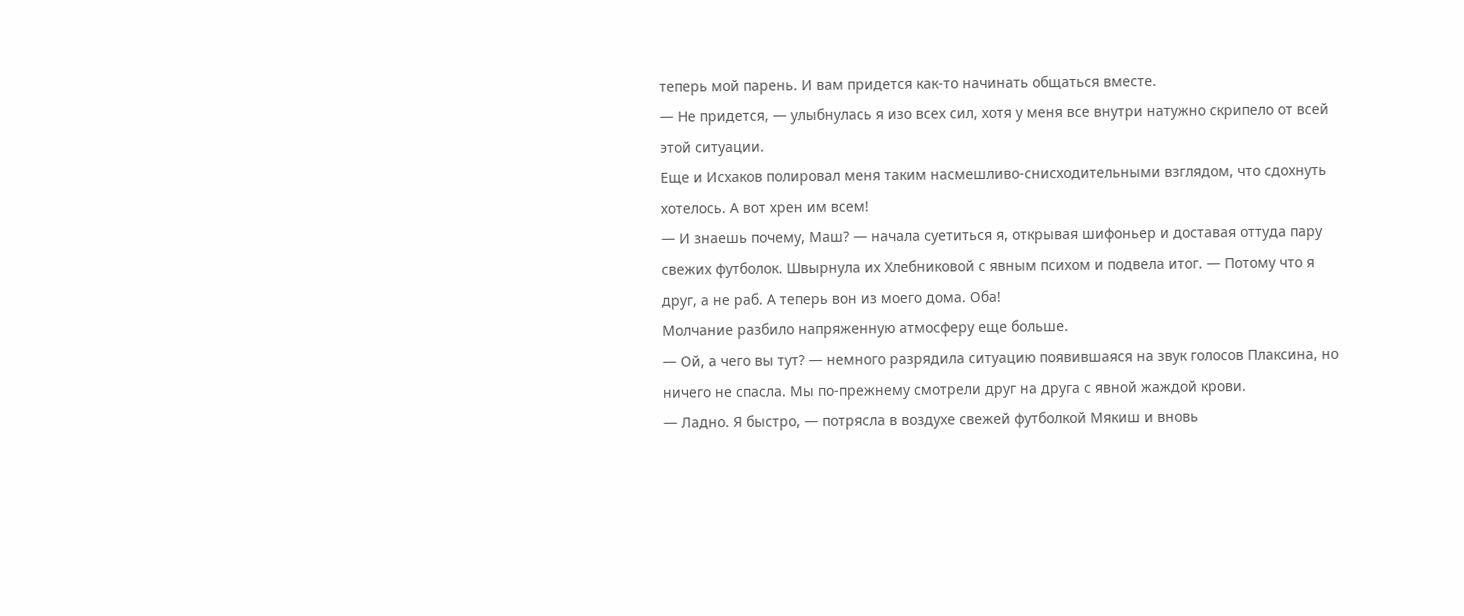теперь мой парень. И вам придется как-то начинать общаться вместе.
— Не придется, — улыбнулась я изо всех сил, хотя у меня все внутри натужно скрипело от всей этой ситуации.
Еще и Исхаков полировал меня таким насмешливо-снисходительными взглядом, что сдохнуть хотелось. А вот хрен им всем!
— И знаешь почему, Маш? — начала суетиться я, открывая шифоньер и доставая оттуда пару свежих футболок. Швырнула их Хлебниковой с явным психом и подвела итог. — Потому что я друг, а не раб. А теперь вон из моего дома. Оба!
Молчание разбило напряженную атмосферу еще больше.
— Ой, а чего вы тут? — немного разрядила ситуацию появившаяся на звук голосов Плаксина, но ничего не спасла. Мы по-прежнему смотрели друг на друга с явной жаждой крови.
— Ладно. Я быстро, — потрясла в воздухе свежей футболкой Мякиш и вновь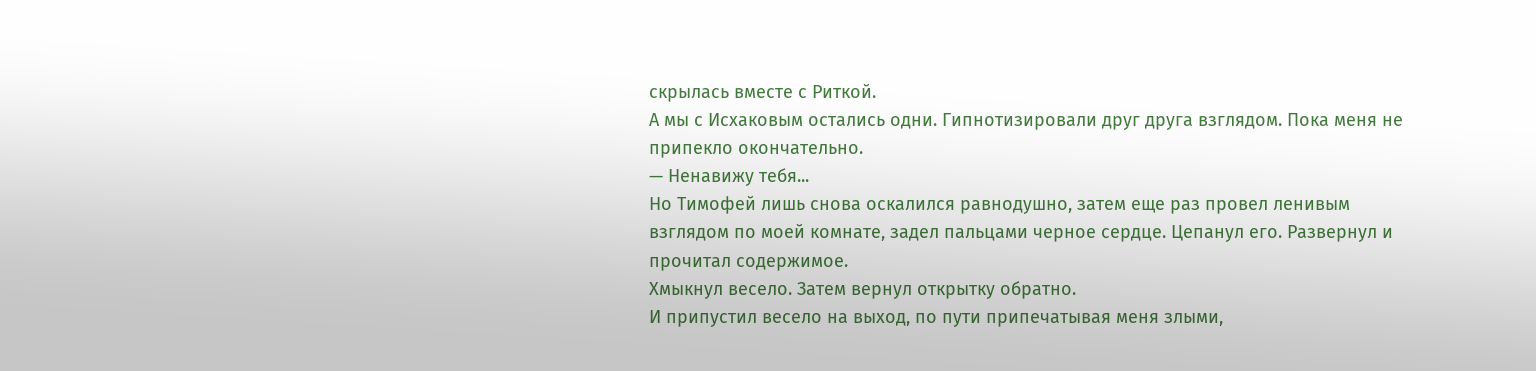скрылась вместе с Риткой.
А мы с Исхаковым остались одни. Гипнотизировали друг друга взглядом. Пока меня не припекло окончательно.
— Ненавижу тебя...
Но Тимофей лишь снова оскалился равнодушно, затем еще раз провел ленивым взглядом по моей комнате, задел пальцами черное сердце. Цепанул его. Развернул и прочитал содержимое.
Хмыкнул весело. Затем вернул открытку обратно.
И припустил весело на выход, по пути припечатывая меня злыми,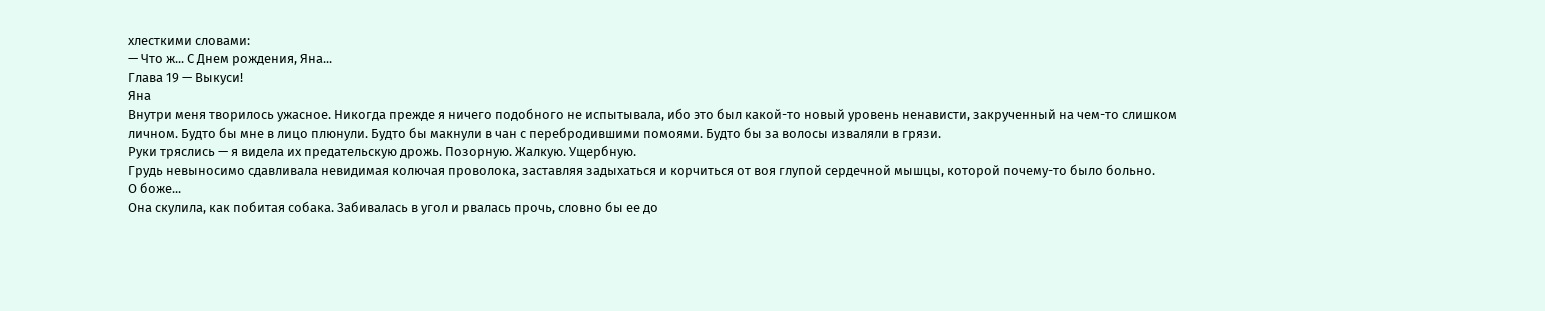хлесткими словами:
— Что ж... С Днем рождения, Яна...
Глава 19 — Выкуси!
Яна
Внутри меня творилось ужасное. Никогда прежде я ничего подобного не испытывала, ибо это был какой-то новый уровень ненависти, закрученный на чем-то слишком личном. Будто бы мне в лицо плюнули. Будто бы макнули в чан с перебродившими помоями. Будто бы за волосы изваляли в грязи.
Руки тряслись — я видела их предательскую дрожь. Позорную. Жалкую. Ущербную.
Грудь невыносимо сдавливала невидимая колючая проволока, заставляя задыхаться и корчиться от воя глупой сердечной мышцы, которой почему-то было больно.
О боже...
Она скулила, как побитая собака. Забивалась в угол и рвалась прочь, словно бы ее до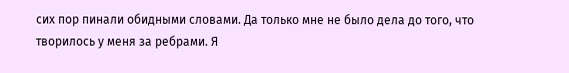сих пор пинали обидными словами. Да только мне не было дела до того, что творилось у меня за ребрами. Я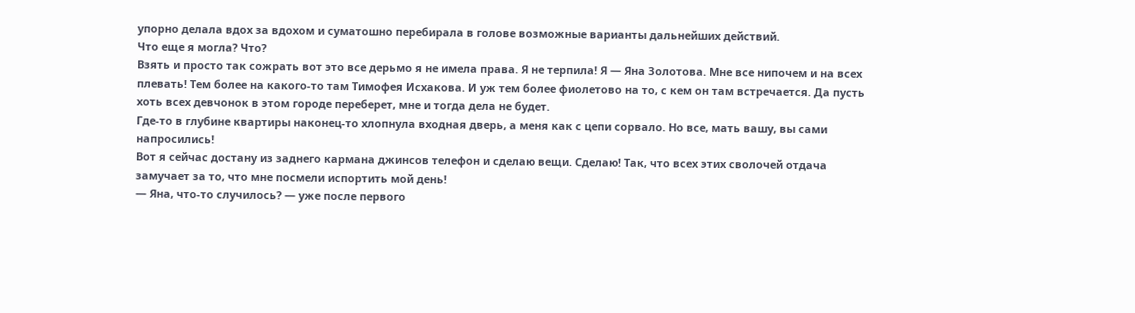упорно делала вдох за вдохом и суматошно перебирала в голове возможные варианты дальнейших действий.
Что еще я могла? Что?
Взять и просто так сожрать вот это все дерьмо я не имела права. Я не терпила! Я — Яна Золотова. Мне все нипочем и на всех плевать! Тем более на какого-то там Тимофея Исхакова. И уж тем более фиолетово на то, с кем он там встречается. Да пусть хоть всех девчонок в этом городе переберет, мне и тогда дела не будет.
Где-то в глубине квартиры наконец-то хлопнула входная дверь, а меня как с цепи сорвало. Но все, мать вашу, вы сами напросились!
Вот я сейчас достану из заднего кармана джинсов телефон и сделаю вещи. Сделаю! Так, что всех этих сволочей отдача замучает за то, что мне посмели испортить мой день!
— Яна, что-то случилось? — уже после первого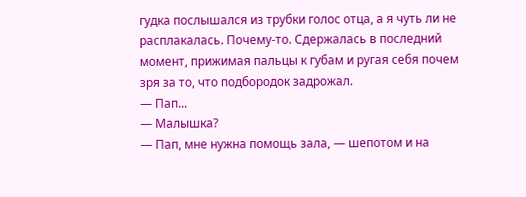гудка послышался из трубки голос отца, а я чуть ли не расплакалась. Почему-то. Сдержалась в последний момент, прижимая пальцы к губам и ругая себя почем зря за то, что подбородок задрожал.
— Пап...
— Малышка?
— Пап, мне нужна помощь зала, — шепотом и на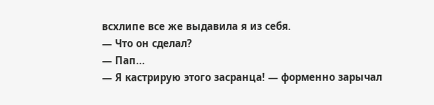всхлипе все же выдавила я из себя.
— Что он сделал?
— Пап...
— Я кастрирую этого засранца! — форменно зарычал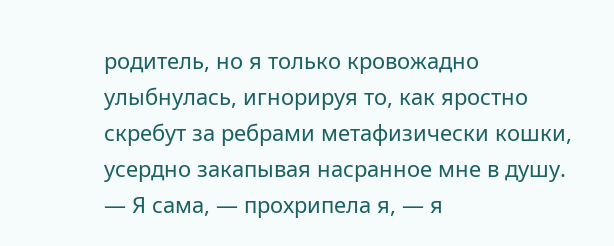родитель, но я только кровожадно улыбнулась, игнорируя то, как яростно скребут за ребрами метафизически кошки, усердно закапывая насранное мне в душу.
— Я сама, — прохрипела я, — я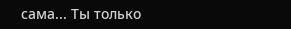сама... Ты только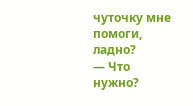чуточку мне помоги, ладно?
— Что нужно?